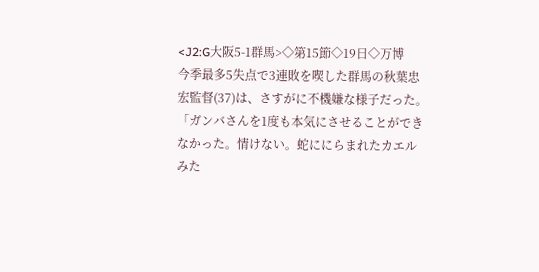<J2:G大阪5-1群馬>◇第15節◇19日◇万博
今季最多5失点で3連敗を喫した群馬の秋葉忠宏監督(37)は、さすがに不機嫌な様子だった。
「ガンバさんを1度も本気にさせることができなかった。情けない。蛇ににらまれたカエルみた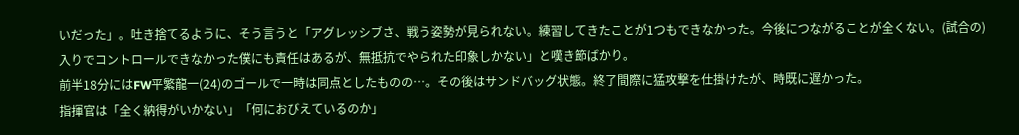いだった」。吐き捨てるように、そう言うと「アグレッシブさ、戦う姿勢が見られない。練習してきたことが1つもできなかった。今後につながることが全くない。(試合の)入りでコントロールできなかった僕にも責任はあるが、無抵抗でやられた印象しかない」と嘆き節ばかり。
前半18分にはFW平繁龍一(24)のゴールで一時は同点としたものの…。その後はサンドバッグ状態。終了間際に猛攻撃を仕掛けたが、時既に遅かった。
指揮官は「全く納得がいかない」「何におびえているのか」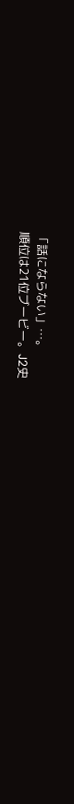「話にならない」…。
順位は21位ブービー。J2史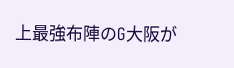上最強布陣のG大阪が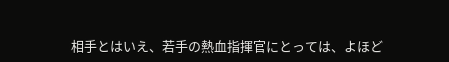相手とはいえ、若手の熱血指揮官にとっては、よほど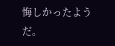悔しかったようだ。